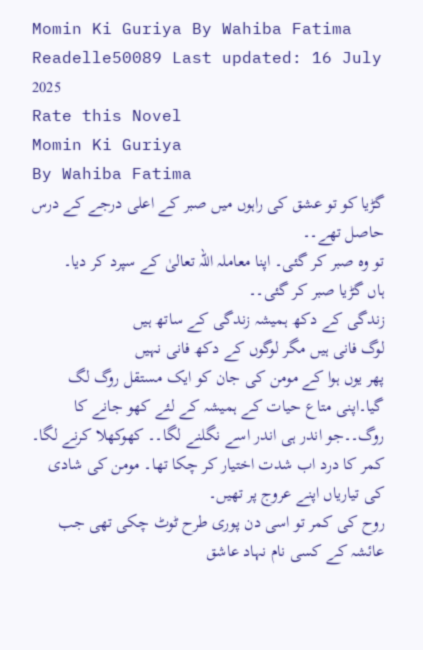Momin Ki Guriya By Wahiba Fatima Readelle50089 Last updated: 16 July 2025
Rate this Novel
Momin Ki Guriya
By Wahiba Fatima
گڑیا کو تو عشق کی راہوں میں صبر کے اعلی درجے کے درس حاصل تھے۔۔
تو وہ صبر کر گئی۔ اپنا معاملہ اللہ تعالیٰ کے سپرد کر دیا۔
ہاں گڑیا صبر کر گئی۔۔
زندگی کے دکھ ہمیشہ زندگی کے ساتھ ہیں
لوگ فانی ہیں مگر لوگوں کے دکھ فانی نہیں
پھر یوں ہوا کے مومن کی جان کو ایک مستقل روگ لگ گیا۔اپنی متاع حیات کے ہمیشہ کے لئے کھو جانے کا روگ۔۔جو اندر ہی اندر اسے نگلنے لگا۔۔ کھوکھلا کرنے لگا۔
کمر کا درد اب شدت اختیار کر چکا تھا۔ مومن کی شادی کی تیاریاں اپنے عروج پر تھیں۔
روح کی کمر تو اسی دن پوری طرح ٹوٹ چکی تھی جب عائشہ کے کسی نام نہاد عاشق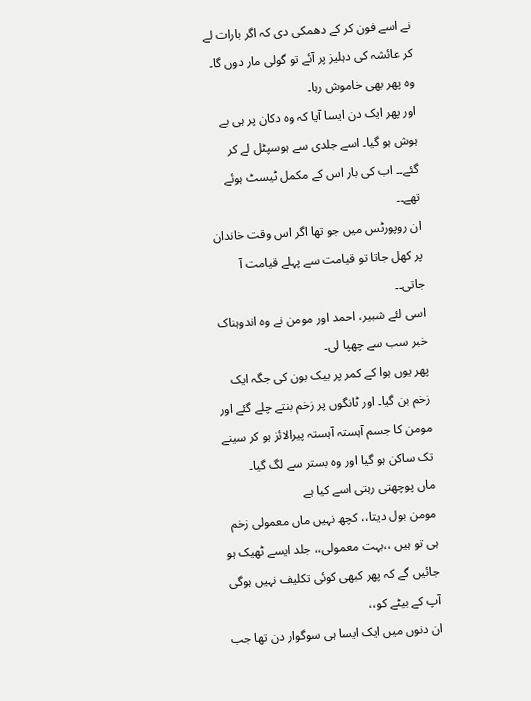نے اسے فون کر کے دھمکی دی کہ اگر بارات لے کر عائشہ کی دہلیز پر آئے تو گولی مار دوں گا۔
وہ پھر بھی خاموش رہا۔
اور پھر ایک دن ایسا آیا کہ وہ دکان پر ہی بے ہوش ہو گیا۔ اسے جلدی سے ہوسپٹل لے کر گئے۔۔ اب کی بار اس کے مکمل ٹیسٹ ہوئے تھے۔۔
ان روپورٹس میں جو تھا اگر اس وقت خاندان پر کھل جاتا تو قیامت سے پہلے قیامت آ جاتی۔۔
اسی لئے شبیر، احمد اور مومن نے وہ اندوہناک خبر سب سے چھپا لی۔
پھر یوں ہوا کے کمر پر بیک بون کی جگہ ایک زخم بن گیا۔ اور ٹانگوں پر زخم بنتے چلے گئے اور مومن کا جسم آہستہ آہستہ پیرالائز ہو کر سینے تک ساکن ہو گیا اور وہ بستر سے لگ گیا۔
ماں پوچھتی رہتی اسے کیا ہے
مومن بول دیتا،، کچھ نہیں ماں معمولی زخم ہی تو ہیں ،،بہت معمولی،، جلد ایسے ٹھیک ہو جائیں گے کہ پھر کبھی کوئی تکلیف نہیں ہوگی آپ کے بیٹے کو،،
ان دنوں میں ایک ایسا ہی سوگوار دن تھا جب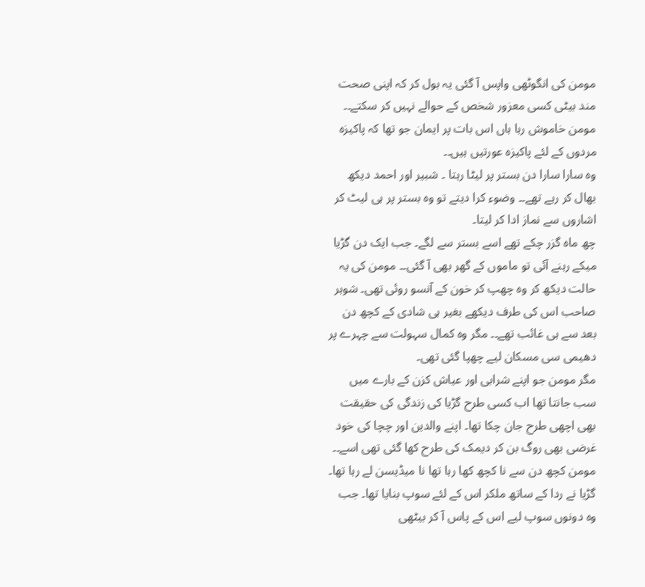مومن کی انگوٹھی واپس آ گئی یہ بول کر کہ اپنی صحت مند بیٹی کسی معزور شخص کے حوالے نہیں کر سکتے۔۔
مومن خاموش رہا ہاں اس بات پر ایمان جو تھا کہ پاکیزہ مردوں کے لئے پاکیزہ عورتیں ہیں۔۔
وہ سارا سارا دن بستر پر لیٹا رہتا ۔ شبیر اور احمد دیکھ بھال کر رہے تھے۔۔ وضوء کرا دیتے تو وہ بستر پر ہی لیٹ کر اشاروں سے نماز ادا کر لیتا۔
چھ ماہ گزر چکے تھے اسے بستر سے لگے۔ جب ایک دن گڑیا میکے رہنے آئی تو ماموں کے گھر بھی آ گئی۔۔ مومن کی یہ حالت دیکھ کر وہ چھپ کر خون کے آنسو روئی تھی۔ شوہر صاحب اس کی طرف دیکھے بغیر ہی شادی کے کچھ دن بعد سے ہی غائب تھے۔۔ مگر وہ کمال سہولت سے چہرے پر دھیمی سی مسکان لیے چھپا گئی تھی۔
مگر مومن جو اپنے شرابی اور عیاش کزن کے بارے میں سب جانتا تھا اب کسی طرح گڑیا کی زندگی کی حقیقت بھی اچھی طرح جان چکا تھا۔ اپنے والدین اور چچا کی خود غرضی بھی روگ بن کر دیمک کی طرح کھا گئی تھی اسے۔۔
مومن کچھ دن سے نا کچھ کھا رہا تھا نا میڈیسن لے رہا تھا۔
گڑیا نے ردا کے ساتھ ملکر اس کے لئے سوپ بنایا تھا۔ جب وہ دونوں سوپ لیے اس کے پاس آ کر بیٹھی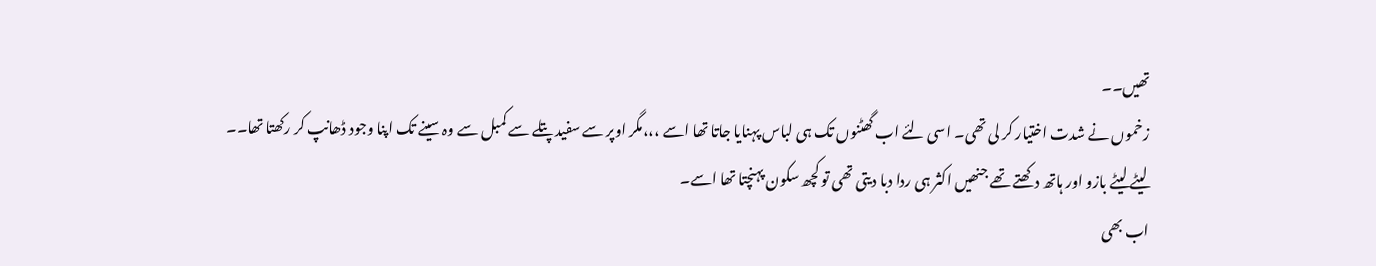تھیں۔۔
زخموں نے شدت اختیار کر لی تھی۔ اسی لئے اب گھٹنوں تک ہی لباس پہنایا جاتا تھا اسے ،،،مگر اوپر سے سفید پتلے سے کمبل سے وہ سینے تک اپنا وجود ڈھانپ کر رکھتا تھا۔۔
لیٹے لیٹے بازو اور ہاتھ دکھتے تھے جنھیں اکثر ہی ردا دبا دیتی تھی تو کچھ سکون پہنچتا تھا اسے۔
اب بھی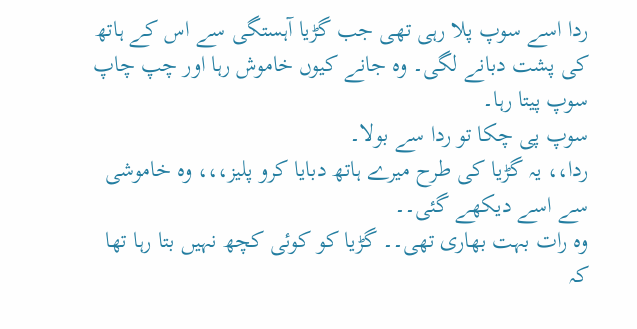ردا اسے سوپ پلا رہی تھی جب گڑیا آہستگی سے اس کے ہاتھ کی پشت دبانے لگی۔ وہ جانے کیوں خاموش رہا اور چپ چاپ سوپ پیتا رہا۔
سوپ پی چکا تو ردا سے بولا۔
ردا،، یہ گڑیا کی طرح میرے ہاتھ دبایا کرو پلیز،،، وہ خاموشی سے اسے دیکھے گئی۔۔
وہ رات بہت بھاری تھی۔۔ گڑیا کو کوئی کچھ نہیں بتا رہا تھا کہ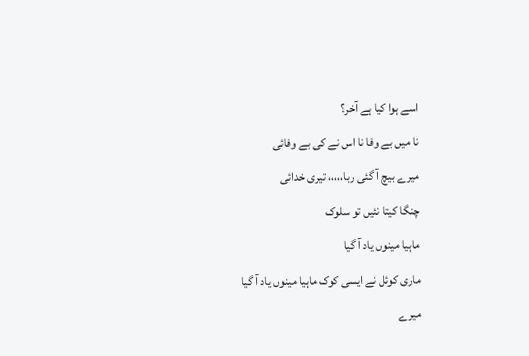اسے ہوا کیا ہے آخر؟
نا میں بے وفا نا اس نے کی بے وفائی
میرے بیچ آ گئی ربا،،،،، تیری خدائی
چنگا کیتا نئیں تو سلوک
ماہیا مینوں یاد آ گیا
ماری کوئل نے ایسی کوک ماہیا مینوں یاد آ گیا
میرے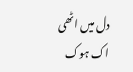دل میں اٹھی اک ہوک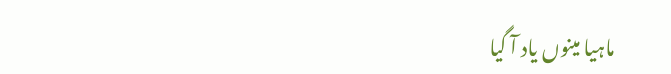ماہیا مینوں یاد آ گیا